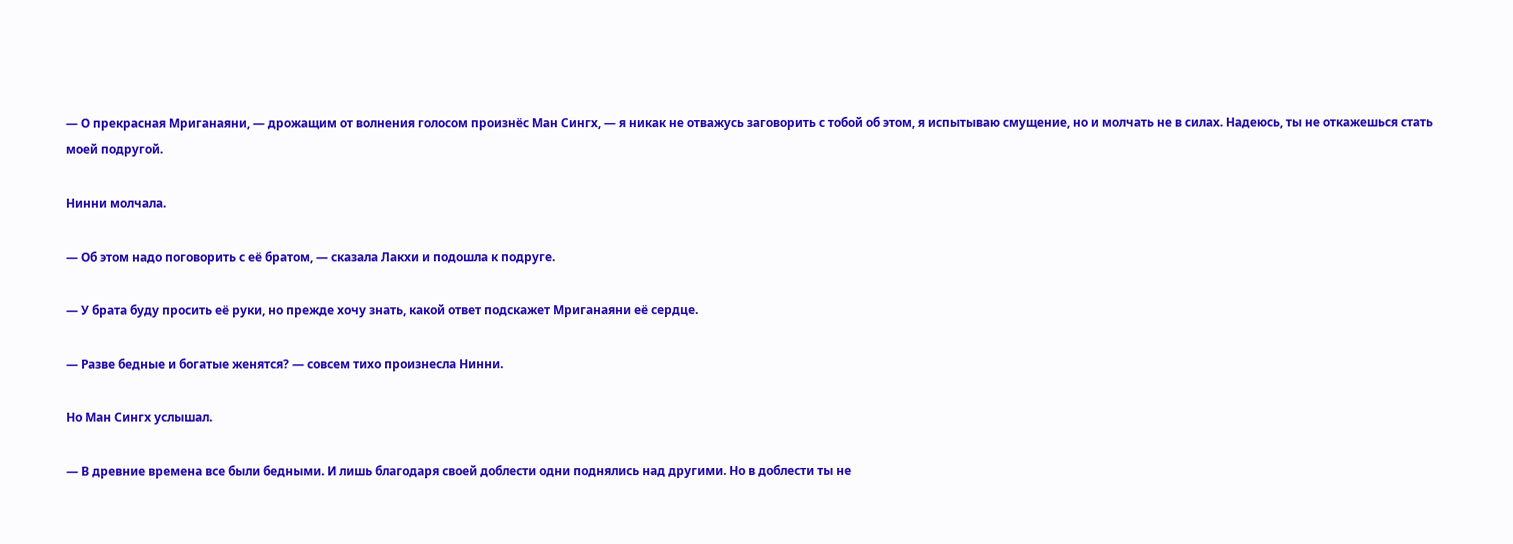— О прекрасная Мриганаяни, — дрожащим от волнения голосом произнёс Ман Сингх, — я никак не отважусь заговорить с тобой об этом, я испытываю смущение, но и молчать не в силах. Надеюсь, ты не откажешься стать моей подругой.

Нинни молчала.

— Об этом надо поговорить с её братом, — сказала Лакхи и подошла к подруге.

— У брата буду просить её руки, но прежде хочу знать, какой ответ подскажет Мриганаяни её сердце.

— Разве бедные и богатые женятся? — совсем тихо произнесла Нинни.

Но Ман Сингх услышал.

— В древние времена все были бедными. И лишь благодаря своей доблести одни поднялись над другими. Но в доблести ты не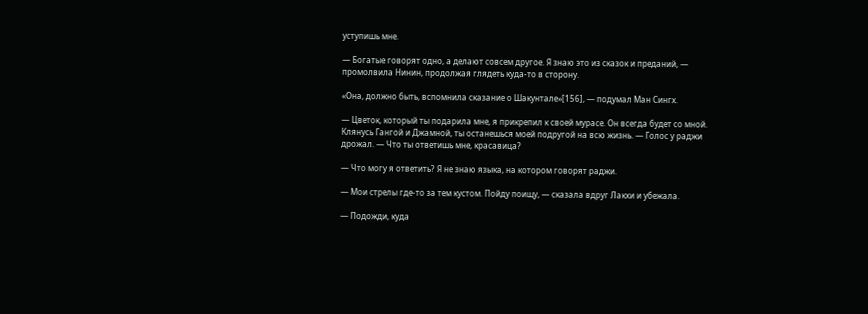уступишь мне.

— Богатые говорят одно, а делают совсем другое. Я знаю это из сказок и преданий, — промолвила Нинин, продолжая глядеть куда-то в сторону.

«Она, должно быть, вспомнила сказание о Шакунтале»[156], — подумал Ман Сингх.

— Цветок, который ты подарила мне, я прикрепил к своей мурасе. Он всегда будет со мной. Клянусь Гангой и Джамной, ты останешься моей подругой на всю жизнь. — Голос у раджи дрожал. — Что ты ответишь мне, красавица?

— Что могу я ответить? Я не знаю языка, на котором говорят раджи.

— Мои стрелы где-то за тем кустом. Пойду поищу, — сказала вдруг Лакхи и убежала.

— Подожди, куда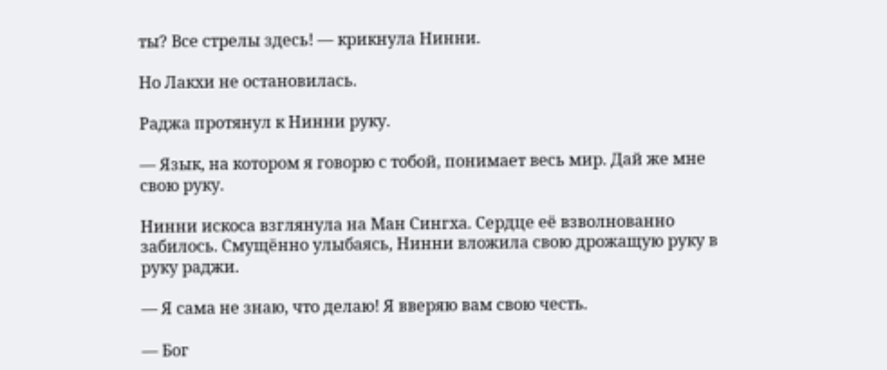ты? Все стрелы здесь! — крикнула Нинни.

Но Лакхи не остановилась.

Раджа протянул к Нинни руку.

— Язык, на котором я говорю с тобой, понимает весь мир. Дай же мне свою руку.

Нинни искоса взглянула на Ман Сингха. Сердце её взволнованно забилось. Смущённо улыбаясь, Нинни вложила свою дрожащую руку в руку раджи.

— Я сама не знаю, что делаю! Я вверяю вам свою честь.

— Бог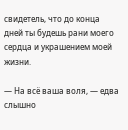свидетель, что до конца дней ты будешь рани моего сердца и украшением моей жизни.

— На всё ваша воля, — едва слышно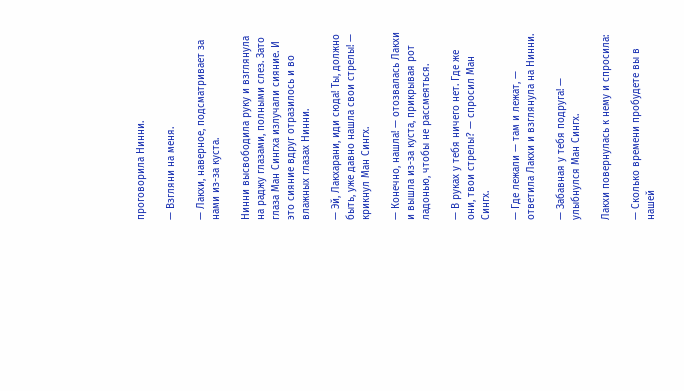проговорила Нинни.

— Взгляни на меня.

— Лакхи, наверное, подсматривает за нами из-за куста.

Нинни высвободила руку и взглянула на раджу глазами, полными слез. Зато глаза Ман Сингха излучали сияние. И это сияние вдруг отразилось и во влажных глазах Нинни.

— Эй, Лакхарани, иди сюда! Ты, должно быть, уже давно нашла свои стрелы! — крикнул Ман Сингх.

— Конечно, нашла! — отозвалась Лакхи и вышла из-за куста, прикрывая рот ладонью, чтобы не рассмеяться.

— В руках у тебя ничего нет. Где же они, твои стрелы? — спросил Ман Сингх.

— Где лежали — там и лежат, — ответила Лакхи и взглянула на Нинни.

— Забавная у тебя подруга! — улыбнулся Ман Сингх.

Лакхи повернулась к нему и спросила:

— Сколько времени пробудете вы в нашей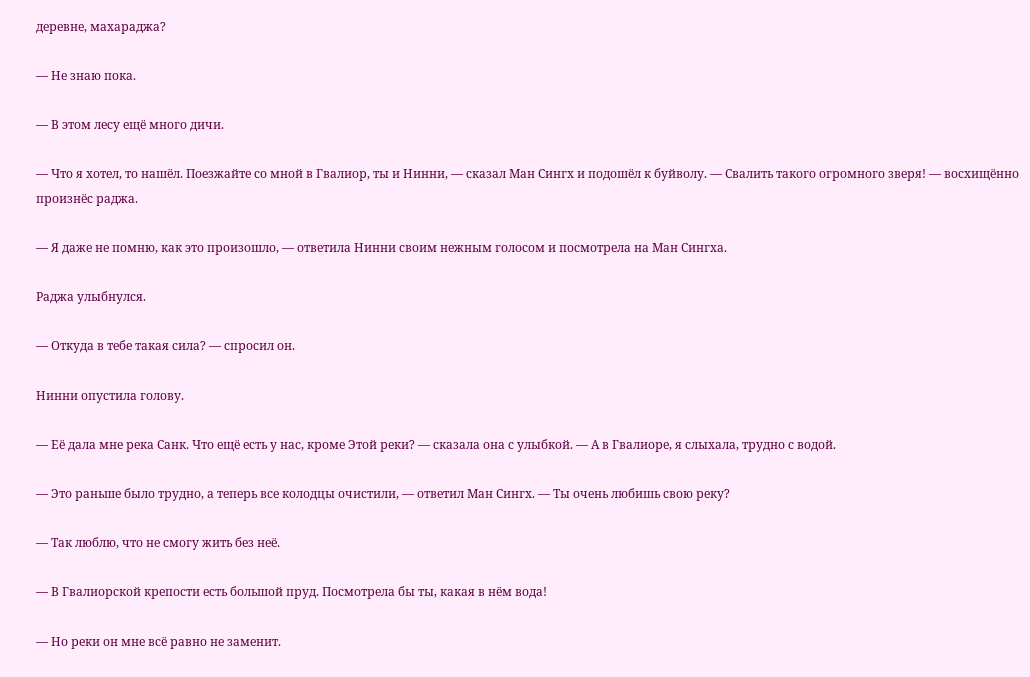деревне, махараджа?

— Не знаю пока.

— В этом лесу ещё много дичи.

— Что я хотел, то нашёл. Поезжайте со мной в Гвалиор, ты и Нинни, — сказал Ман Сингх и подошёл к буйволу. — Свалить такого огромного зверя! — восхищённо произнёс раджа.

— Я даже не помню, как это произошло, — ответила Нинни своим нежным голосом и посмотрела на Ман Сингха.

Раджа улыбнулся.

— Откуда в тебе такая сила? — спросил он.

Нинни опустила голову.

— Её дала мне река Санк. Что ещё есть у нас, кроме Этой реки? — сказала она с улыбкой. — А в Гвалиоре, я слыхала, трудно с водой.

— Это раньше было трудно, а теперь все колодцы очистили, — ответил Ман Сингх. — Ты очень любишь свою реку?

— Так люблю, что не смогу жить без неё.

— В Гвалиорской крепости есть большой пруд. Посмотрела бы ты, какая в нём вода!

— Но реки он мне всё равно не заменит.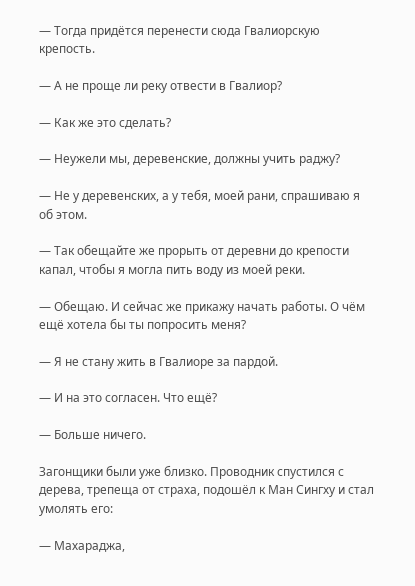— Тогда придётся перенести сюда Гвалиорскую крепость.

— А не проще ли реку отвести в Гвалиор?

— Как же это сделать?

— Неужели мы, деревенские, должны учить раджу?

— Не у деревенских, а у тебя, моей рани, спрашиваю я об этом.

— Так обещайте же прорыть от деревни до крепости капал, чтобы я могла пить воду из моей реки.

— Обещаю. И сейчас же прикажу начать работы. О чём ещё хотела бы ты попросить меня?

— Я не стану жить в Гвалиоре за пардой.

— И на это согласен. Что ещё?

— Больше ничего.

Загонщики были уже близко. Проводник спустился с дерева, трепеща от страха, подошёл к Ман Сингху и стал умолять его:

— Махараджа,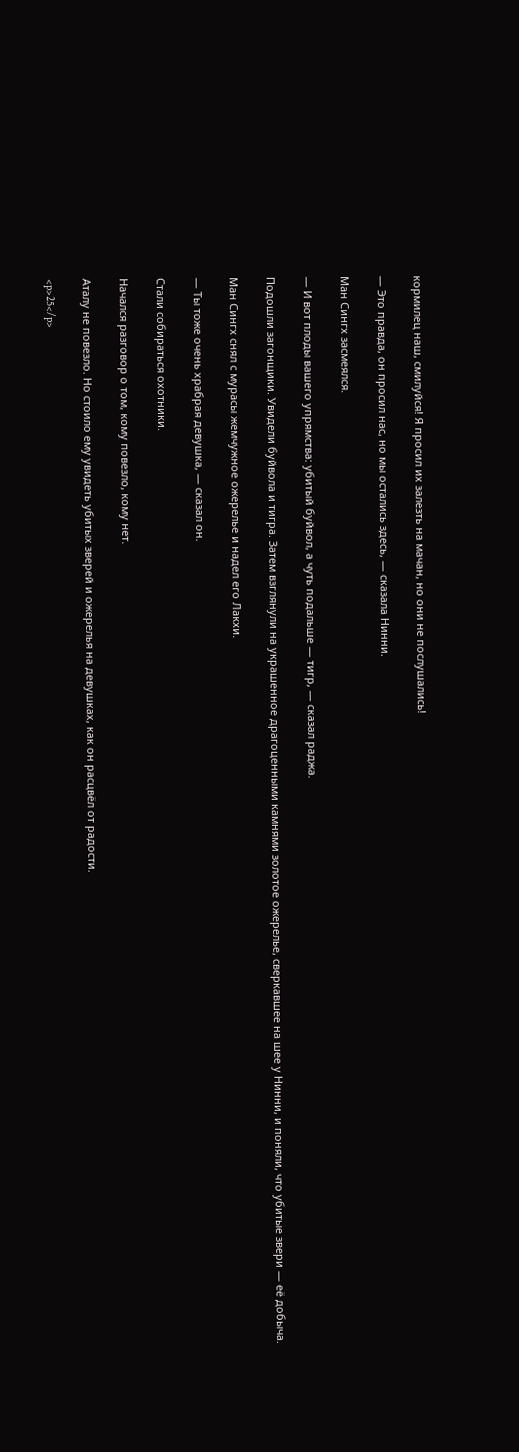кормилец наш, смилуйся! Я просил их залезть на мачан, но они не послушались!

— Это правда, он просил нас, но мы остались здесь, — сказала Нинни.

Ман Сингх засмеялся.

— И вот плоды вашего упрямства: убитый буйвол, а чуть подальше — тигр, — сказал раджа.

Подошли загонщики. Увидели буйвола и тигра. Затем взглянули на украшенное драгоценными камнями золотое ожерелье, сверкавшее на шее у Нинни, и поняли, что убитые звери — её добыча.

Ман Сингх снял с мурасы жемчужное ожерелье и надел его Лакхи.

— Ты тоже очень храбрая девушка, — сказал он.

Стали собираться охотники.

Начался разговор о том, кому повезло, кому нет.

Аталу не повезло. Но стоило ему увидеть убитых зверей и ожерелья на девушках, как он расцвёл от радости.

<p>25</p>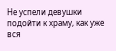Не успели девушки подойти к храму, как уже вся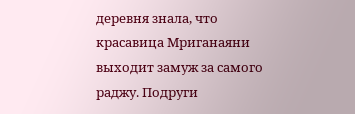деревня знала, что красавица Мриганаяни выходит замуж за самого раджу. Подруги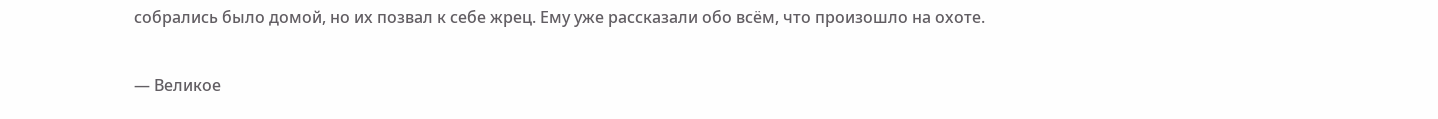собрались было домой, но их позвал к себе жрец. Ему уже рассказали обо всём, что произошло на охоте.

— Великое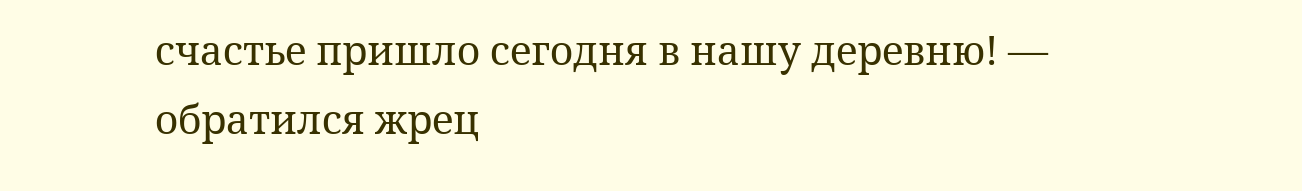счастье пришло сегодня в нашу деревню! — обратился жрец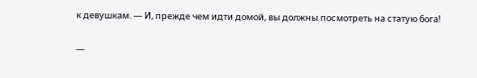к девушкам. — И, прежде чем идти домой, вы должны посмотреть на статую бога!

—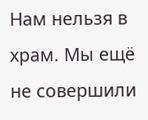Нам нельзя в храм. Мы ещё не совершили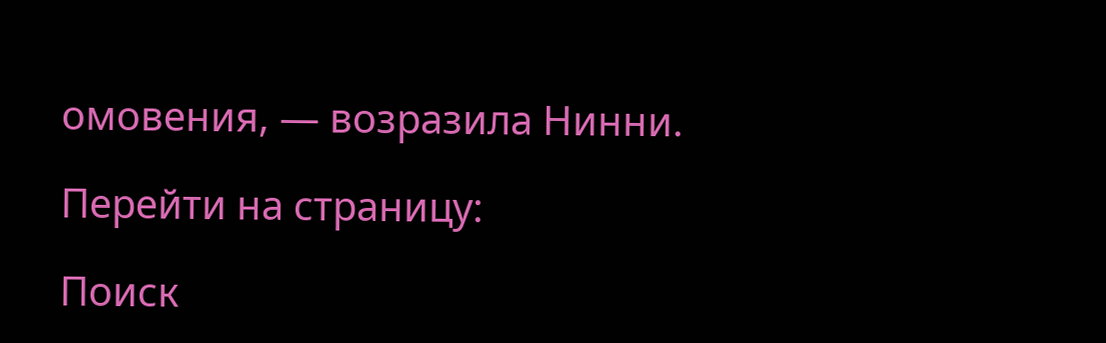омовения, — возразила Нинни.

Перейти на страницу:

Поиск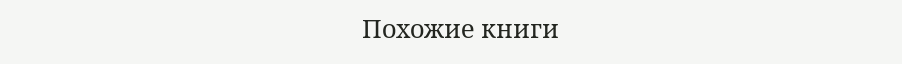Похожие книги